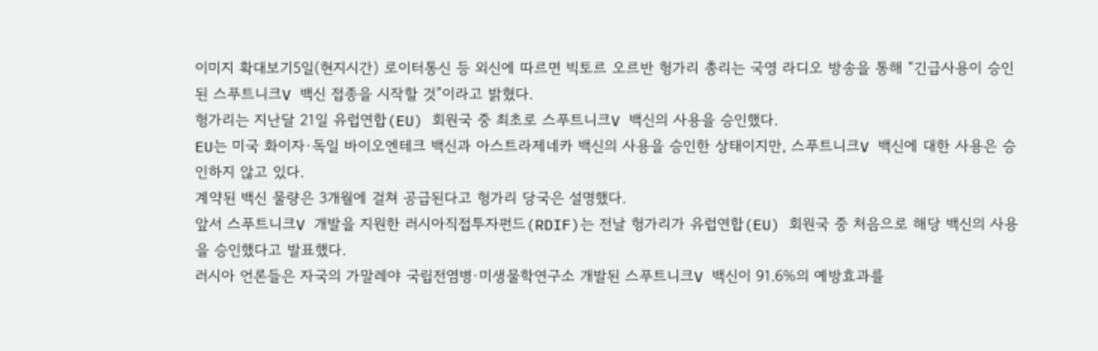이미지 확대보기5일(현지시간) 로이터통신 등 외신에 따르면 빅토르 오르반 헝가리 총리는 국영 라디오 방송을 통해 “긴급사용이 승인된 스푸트니크V 백신 접종을 시작할 것”이라고 밝혔다.
헝가리는 지난달 21일 유럽연합(EU) 회원국 중 최초로 스푸트니크V 백신의 사용을 승인했다.
EU는 미국 화이자·독일 바이오엔테크 백신과 아스트라제네카 백신의 사용을 승인한 상태이지만, 스푸트니크V 백신에 대한 사용은 승인하지 않고 있다.
계약된 백신 물량은 3개월에 걸쳐 공급된다고 헝가리 당국은 설명했다.
앞서 스푸트니크V 개발을 지원한 러시아직접투자펀드(RDIF)는 전날 헝가리가 유럽연합(EU) 회원국 중 처음으로 해당 백신의 사용을 승인했다고 발표했다.
러시아 언론들은 자국의 가말레야 국립전염병·미생물학연구소 개발된 스푸트니크V 백신이 91.6%의 예방효과를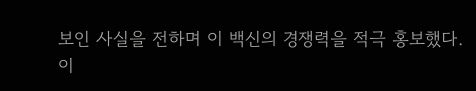보인 사실을 전하며 이 백신의 경쟁력을 적극 홍보했다.
이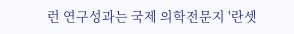런 연구성과는 국제 의학전문지 '란셋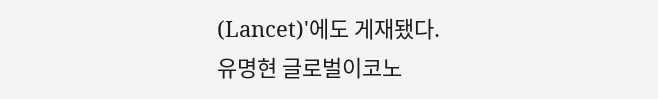(Lancet)'에도 게재됐다.
유명현 글로벌이코노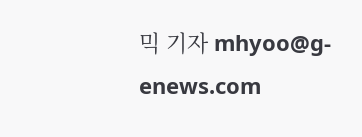믹 기자 mhyoo@g-enews.com